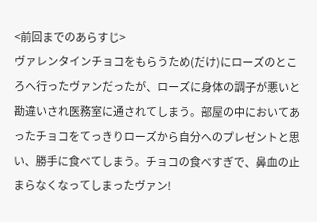<前回までのあらすじ>
ヴァレンタインチョコをもらうため(だけ)にローズのところへ行ったヴァンだったが、ローズに身体の調子が悪いと勘違いされ医務室に通されてしまう。部屋の中においてあったチョコをてっきりローズから自分へのプレゼントと思い、勝手に食べてしまう。チョコの食べすぎで、鼻血の止まらなくなってしまったヴァン!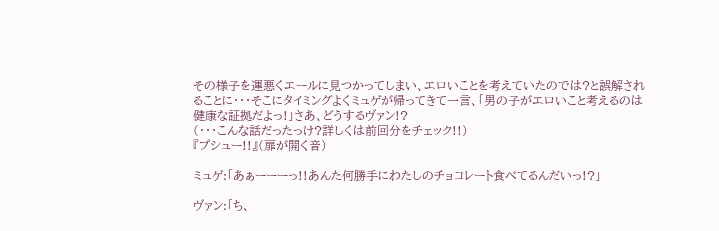その様子を運悪くエールに見つかってしまい、エロいことを考えていたのでは?と誤解されることに・・・そこにタイミングよくミュゲが帰ってきて一言、「男の子がエロいこと考えるのは健康な証拠だよっ!」さあ、どうするヴァン!?
(・・・こんな話だったっけ?詳しくは前回分をチェック!!)
『プシュー!!』(扉が開く音)

ミュゲ:「あぁーーーっ!!あんた何勝手にわたしのチョコレート食べてるんだいっ!?」

ヴァン:「ち、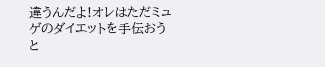違うんだよ!オレはただミュゲのダイエットを手伝おうと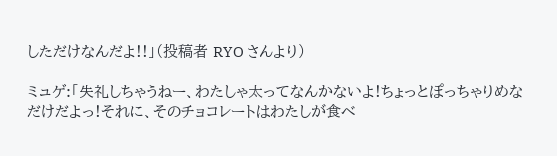しただけなんだよ!!」(投稿者 RYO さんより)

ミュゲ:「失礼しちゃうねー、わたしゃ太ってなんかないよ!ちょっとぽっちゃりめなだけだよっ!それに、そのチョコレートはわたしが食べ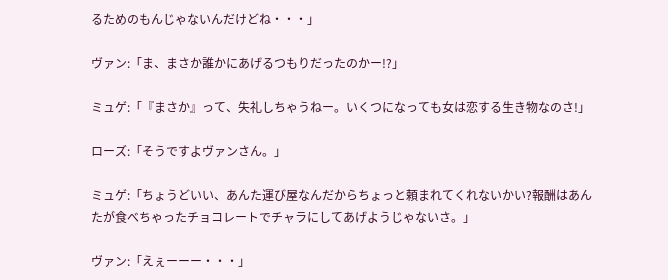るためのもんじゃないんだけどね・・・」

ヴァン:「ま、まさか誰かにあげるつもりだったのかー!?」

ミュゲ:「『まさか』って、失礼しちゃうねー。いくつになっても女は恋する生き物なのさ!」

ローズ:「そうですよヴァンさん。」

ミュゲ:「ちょうどいい、あんた運び屋なんだからちょっと頼まれてくれないかい?報酬はあんたが食べちゃったチョコレートでチャラにしてあげようじゃないさ。」

ヴァン:「えぇーーー・・・」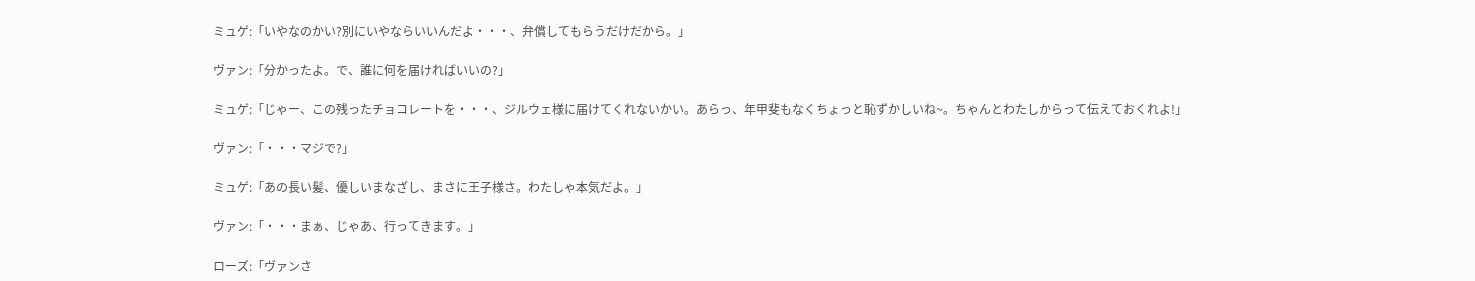ミュゲ:「いやなのかい?別にいやならいいんだよ・・・、弁償してもらうだけだから。」

ヴァン:「分かったよ。で、誰に何を届ければいいの?」

ミュゲ:「じゃー、この残ったチョコレートを・・・、ジルウェ様に届けてくれないかい。あらっ、年甲斐もなくちょっと恥ずかしいね~。ちゃんとわたしからって伝えておくれよ!」

ヴァン:「・・・マジで?」

ミュゲ:「あの長い髪、優しいまなざし、まさに王子様さ。わたしゃ本気だよ。」

ヴァン:「・・・まぁ、じゃあ、行ってきます。」

ローズ:「ヴァンさ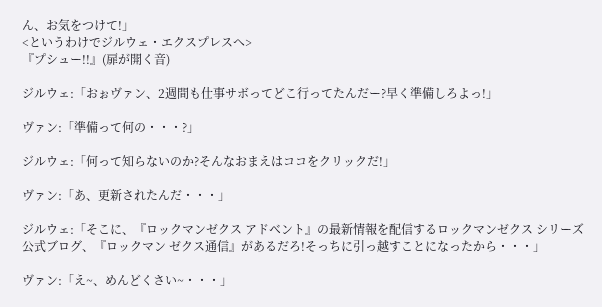ん、お気をつけて!」
<というわけでジルウェ・エクスプレスへ>
『プシュー!!』(扉が開く音)

ジルウェ:「おぉヴァン、2週間も仕事サボってどこ行ってたんだー?早く準備しろよっ!」

ヴァン:「準備って何の・・・?」

ジルウェ:「何って知らないのか?そんなおまえはココをクリックだ!」

ヴァン:「あ、更新されたんだ・・・」

ジルウェ:「そこに、『ロックマンゼクス アドベント』の最新情報を配信するロックマンゼクス シリーズ公式ブログ、『ロックマン ゼクス通信』があるだろ!そっちに引っ越すことになったから・・・」

ヴァン:「え~、めんどくさい~・・・」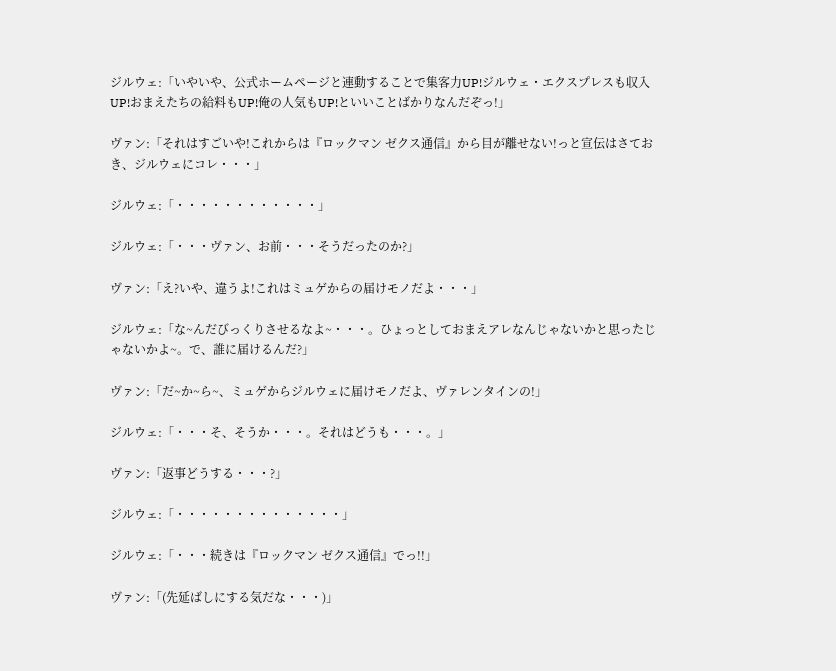ジルウェ:「いやいや、公式ホームページと連動することで集客力UP!ジルウェ・エクスプレスも収入UP!おまえたちの給料もUP!俺の人気もUP!といいことばかりなんだぞっ!」

ヴァン:「それはすごいや!これからは『ロックマン ゼクス通信』から目が離せない!っと宣伝はさておき、ジルウェにコレ・・・」

ジルウェ:「・・・・・・・・・・・・」

ジルウェ:「・・・ヴァン、お前・・・そうだったのか?」

ヴァン:「え?いや、違うよ!これはミュゲからの届けモノだよ・・・」

ジルウェ:「な~んだびっくりさせるなよ~・・・。ひょっとしておまえアレなんじゃないかと思ったじゃないかよ~。で、誰に届けるんだ?」

ヴァン:「だ~か~ら~、ミュゲからジルウェに届けモノだよ、ヴァレンタインの!」

ジルウェ:「・・・そ、そうか・・・。それはどうも・・・。」

ヴァン:「返事どうする・・・?」

ジルウェ:「・・・・・・・・・・・・・・」

ジルウェ:「・・・続きは『ロックマン ゼクス通信』でっ!!」

ヴァン:「(先延ばしにする気だな・・・)」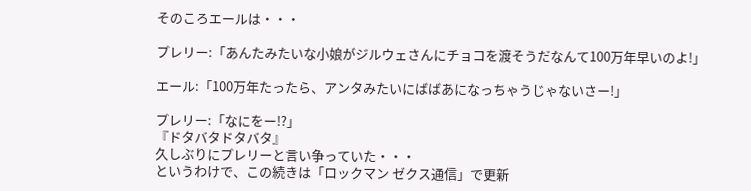そのころエールは・・・

プレリー:「あんたみたいな小娘がジルウェさんにチョコを渡そうだなんて100万年早いのよ!」

エール:「100万年たったら、アンタみたいにばばあになっちゃうじゃないさー!」

プレリー:「なにをー!?」
『ドタバタドタバタ』
久しぶりにプレリーと言い争っていた・・・
というわけで、この続きは「ロックマン ゼクス通信」で更新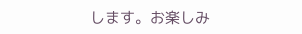します。お楽しみ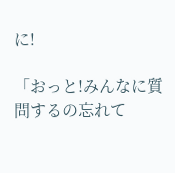に!

「おっと!みんなに質問するの忘れて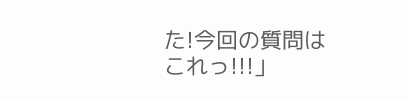た!今回の質問はこれっ!!!」